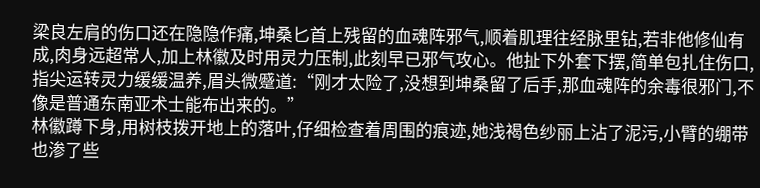梁良左肩的伤口还在隐隐作痛,坤桑匕首上残留的血魂阵邪气,顺着肌理往经脉里钻,若非他修仙有成,肉身远超常人,加上林徽及时用灵力压制,此刻早已邪气攻心。他扯下外套下摆,简单包扎住伤口,指尖运转灵力缓缓温养,眉头微蹙道:“刚才太险了,没想到坤桑留了后手,那血魂阵的余毒很邪门,不像是普通东南亚术士能布出来的。”
林徽蹲下身,用树枝拨开地上的落叶,仔细检查着周围的痕迹,她浅褐色纱丽上沾了泥污,小臂的绷带也渗了些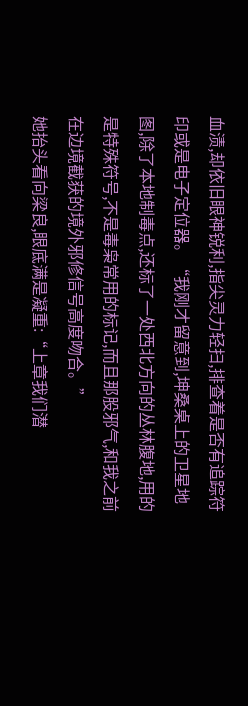血渍,却依旧眼神锐利,指尖灵力轻扫,排查着是否有追踪符印或是电子定位器。“我刚才留意到,坤桑桌上的卫星地图,除了本地制毒点,还标了一处西北方向的丛林腹地,用的是特殊符号,不是毒枭常用的标记,而且那股邪气,和我之前在边境截获的境外邪修信号高度吻合。”
她抬头看向梁良,眼底满是凝重:“上章我们潜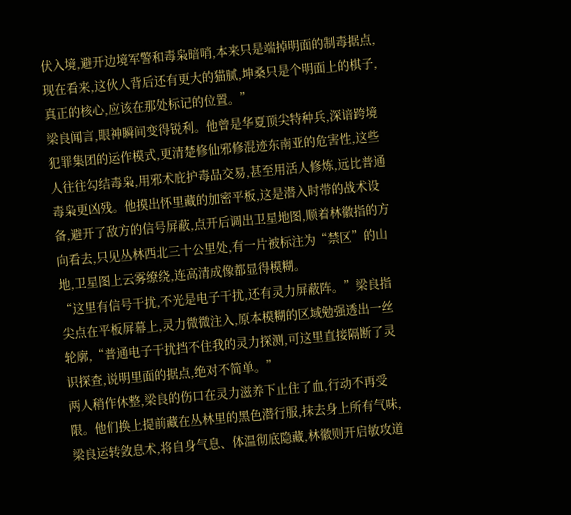伏入境,避开边境军警和毒枭暗哨,本来只是端掉明面的制毒据点,现在看来,这伙人背后还有更大的猫腻,坤桑只是个明面上的棋子,真正的核心,应该在那处标记的位置。”
梁良闻言,眼神瞬间变得锐利。他曾是华夏顶尖特种兵,深谙跨境犯罪集团的运作模式,更清楚修仙邪修混迹东南亚的危害性,这些人往往勾结毒枭,用邪术庇护毒品交易,甚至用活人修炼,远比普通毒枭更凶残。他摸出怀里藏的加密平板,这是潜入时带的战术设备,避开了敌方的信号屏蔽,点开后调出卫星地图,顺着林徽指的方向看去,只见丛林西北三十公里处,有一片被标注为“禁区”的山地,卫星图上云雾缭绕,连高清成像都显得模糊。
“这里有信号干扰,不光是电子干扰,还有灵力屏蔽阵。”梁良指尖点在平板屏幕上,灵力微微注入,原本模糊的区域勉强透出一丝轮廓,“普通电子干扰挡不住我的灵力探测,可这里直接隔断了灵识探查,说明里面的据点,绝对不简单。”
两人稍作休整,梁良的伤口在灵力滋养下止住了血,行动不再受限。他们换上提前藏在丛林里的黑色潜行服,抹去身上所有气味,梁良运转敛息术,将自身气息、体温彻底隐藏,林徽则开启敏攻道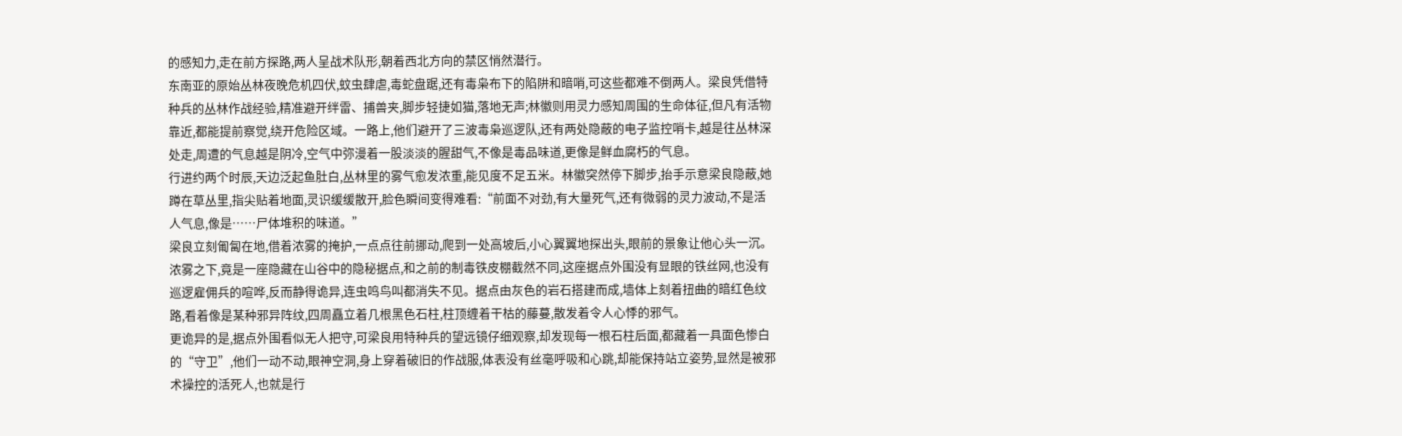的感知力,走在前方探路,两人呈战术队形,朝着西北方向的禁区悄然潜行。
东南亚的原始丛林夜晚危机四伏,蚊虫肆虐,毒蛇盘踞,还有毒枭布下的陷阱和暗哨,可这些都难不倒两人。梁良凭借特种兵的丛林作战经验,精准避开绊雷、捕兽夹,脚步轻捷如猫,落地无声;林徽则用灵力感知周围的生命体征,但凡有活物靠近,都能提前察觉,绕开危险区域。一路上,他们避开了三波毒枭巡逻队,还有两处隐蔽的电子监控哨卡,越是往丛林深处走,周遭的气息越是阴冷,空气中弥漫着一股淡淡的腥甜气,不像是毒品味道,更像是鲜血腐朽的气息。
行进约两个时辰,天边泛起鱼肚白,丛林里的雾气愈发浓重,能见度不足五米。林徽突然停下脚步,抬手示意梁良隐蔽,她蹲在草丛里,指尖贴着地面,灵识缓缓散开,脸色瞬间变得难看:“前面不对劲,有大量死气,还有微弱的灵力波动,不是活人气息,像是……尸体堆积的味道。”
梁良立刻匍匐在地,借着浓雾的掩护,一点点往前挪动,爬到一处高坡后,小心翼翼地探出头,眼前的景象让他心头一沉。
浓雾之下,竟是一座隐藏在山谷中的隐秘据点,和之前的制毒铁皮棚截然不同,这座据点外围没有显眼的铁丝网,也没有巡逻雇佣兵的喧哗,反而静得诡异,连虫鸣鸟叫都消失不见。据点由灰色的岩石搭建而成,墙体上刻着扭曲的暗红色纹路,看着像是某种邪异阵纹,四周矗立着几根黑色石柱,柱顶缠着干枯的藤蔓,散发着令人心悸的邪气。
更诡异的是,据点外围看似无人把守,可梁良用特种兵的望远镜仔细观察,却发现每一根石柱后面,都藏着一具面色惨白的“守卫”,他们一动不动,眼神空洞,身上穿着破旧的作战服,体表没有丝毫呼吸和心跳,却能保持站立姿势,显然是被邪术操控的活死人,也就是行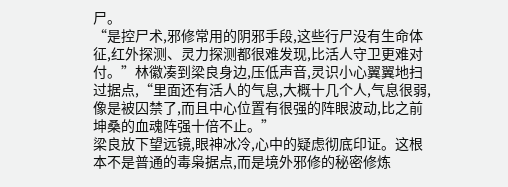尸。
“是控尸术,邪修常用的阴邪手段,这些行尸没有生命体征,红外探测、灵力探测都很难发现,比活人守卫更难对付。”林徽凑到梁良身边,压低声音,灵识小心翼翼地扫过据点,“里面还有活人的气息,大概十几个人,气息很弱,像是被囚禁了,而且中心位置有很强的阵眼波动,比之前坤桑的血魂阵强十倍不止。”
梁良放下望远镜,眼神冰冷,心中的疑虑彻底印证。这根本不是普通的毒枭据点,而是境外邪修的秘密修炼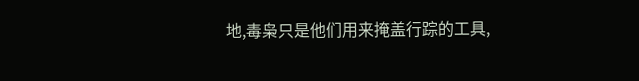地,毒枭只是他们用来掩盖行踪的工具,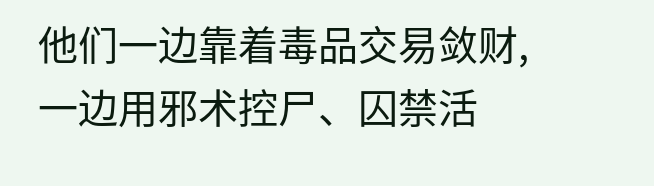他们一边靠着毒品交易敛财,一边用邪术控尸、囚禁活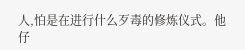人,怕是在进行什么歹毒的修炼仪式。他仔